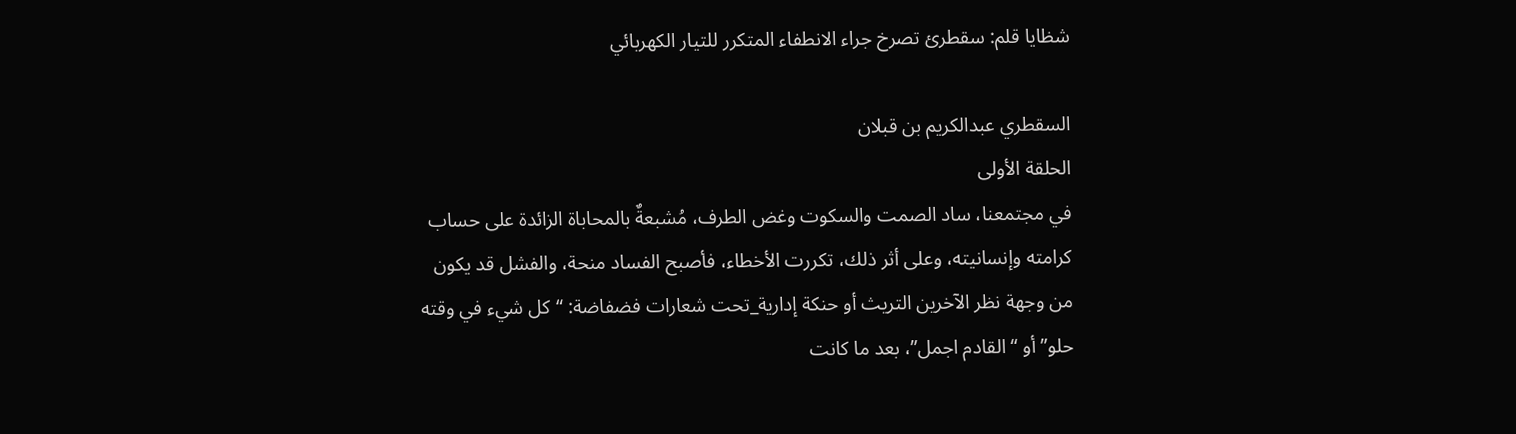شظايا قلم: سقطرئ تصرخ جراء الانطفاء المتكرر للتيار الكهربائي

السقطري عبدالكريم بن قبلان
الحلقة الأولى
في مجتمعنا، ساد الصمت والسكوت وغض الطرف، مُشبعةٌ بالمحاباة الزائدة على حساب كرامته وإنسانيته، وعلى أثر ذلك، تكررت الأخطاء، فأصبح الفساد منحة، والفشل قد يكون من وجهة نظر الآخرين التريث أو حنكة إدارية_تحت شعارات فضفاضة: “كل شيء في وقته حلو” أو “القادم اجمل”، بعد ما كانت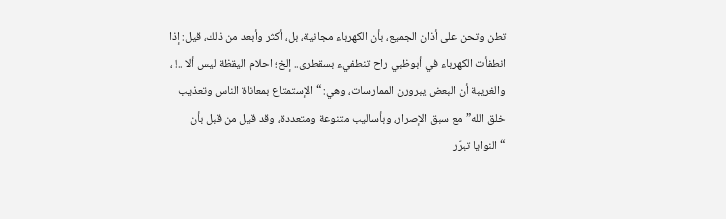تطن وتحن على أذان الجميع، بأن الكهرباء مجانية، بل، أكثر وأبعد من ذلك، قيل: إذا انطفأت الكهرباء في أبوظبي راح تنطفيء بسقطرى.. إلخ؛ احلام اليقظة ليس ألا ..! ، والغريبة أن البعض يبرورن الممارسات، وهي: “الإستمتاع بمعاناة الناس وتعذيب خلق الله” مع سبق الإصرار، وبأساليب متنوعة ومتعددة، وقد قيل من قبل بأن “النوايا تبرّر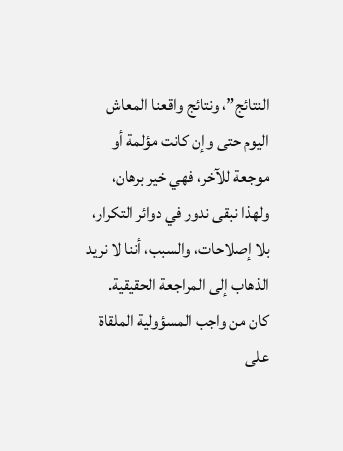النتائج”، ونتائج واقعنا المعاش اليوم حتى وإن كانت مؤلمة أو موجعة للآخر، فهي خير برهان، ولهذا نبقى ندور في دوائر التكرار، بلا إصلاحات، والسبب، أننا لا نريد الذهاب إلى المراجعة الحقيقية.
كان من واجب المسؤولية الملقاة على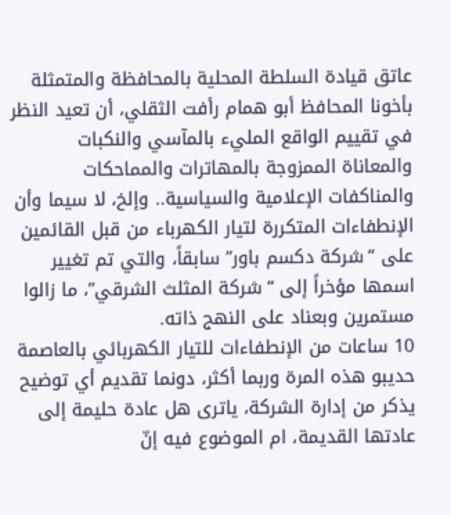عاتق قيادة السلطة المحلية بالمحافظة والمتمثلة بأخونا المحافظ أبو همام رأفت الثقلي، أن تعيد النظر في تقييم الواقع المليء بالمآسي والنكبات والمعاناة الممزوجة بالمهاترات والمماحكات والمناكفات الإعلامية والسياسية.. وإلخ، لا سيما وأن الإنطفاءات المتكررة لتيار الكهرباء من قبل القائمين على “شركة دكسم باور” سابقاً، والتي تم تغيير اسمها مؤخراً إلى “شركة المثلث الشرقي”، ما زالوا مستمرين وبعناد على النهج ذاته.
10 ساعات من الإنطفاءات للتيار الكهربائي بالعاصمة حديبو هذه المرة وربما أكثر، دونما تقديم أي توضيح يذكر من إدارة الشركة، ياترى هل عادة حليمة إلى عادتها القديمة، ام الموضوع فيه إنّ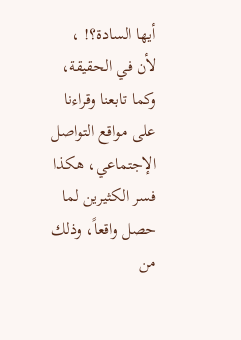أيها السادة؟! ، لأن في الحقيقة، وكما تابعنا وقراءنا على مواقع التواصل الإجتماعي، هكذا فسر الكثيرين لما حصل واقعاً، وذلك من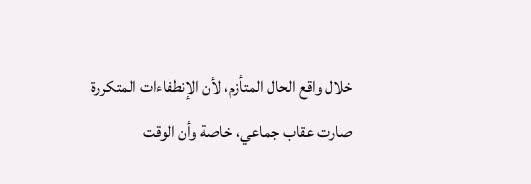خلال واقع الحال المتأزم، لأن الإنطفاءات المتكررة صارت عقاب جماعي، خاصة وأن الوقت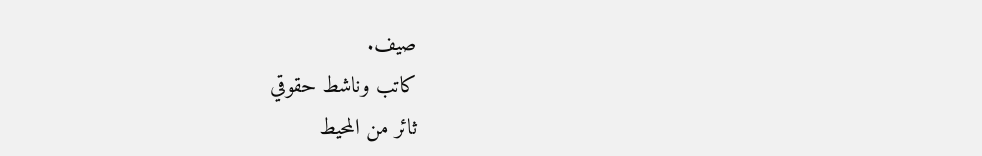صيف.
كاتب وناشط حقوقي
ثائر من المحيط